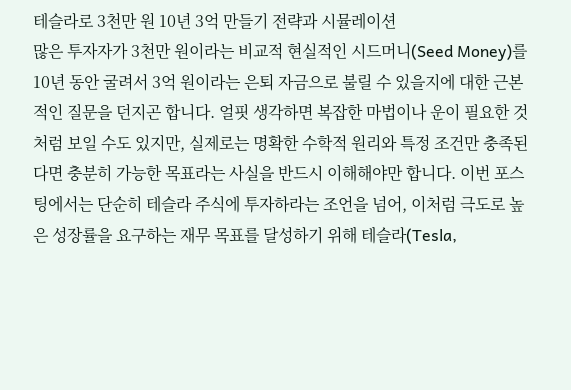테슬라로 3천만 원 10년 3억 만들기 전략과 시뮬레이션
많은 투자자가 3천만 원이라는 비교적 현실적인 시드머니(Seed Money)를 10년 동안 굴려서 3억 원이라는 은퇴 자금으로 불릴 수 있을지에 대한 근본적인 질문을 던지곤 합니다. 얼핏 생각하면 복잡한 마법이나 운이 필요한 것처럼 보일 수도 있지만, 실제로는 명확한 수학적 원리와 특정 조건만 충족된다면 충분히 가능한 목표라는 사실을 반드시 이해해야만 합니다. 이번 포스팅에서는 단순히 테슬라 주식에 투자하라는 조언을 넘어, 이처럼 극도로 높은 성장률을 요구하는 재무 목표를 달성하기 위해 테슬라(Tesla,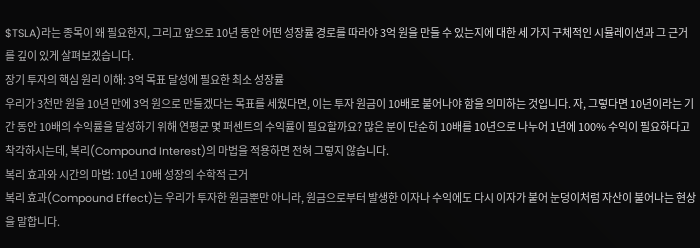$TSLA)라는 종목이 왜 필요한지, 그리고 앞으로 10년 동안 어떤 성장률 경로를 따라야 3억 원을 만들 수 있는지에 대한 세 가지 구체적인 시뮬레이션과 그 근거를 깊이 있게 살펴보겠습니다.
장기 투자의 핵심 원리 이해: 3억 목표 달성에 필요한 최소 성장률
우리가 3천만 원을 10년 만에 3억 원으로 만들겠다는 목표를 세웠다면, 이는 투자 원금이 10배로 불어나야 함을 의미하는 것입니다. 자, 그렇다면 10년이라는 기간 동안 10배의 수익률을 달성하기 위해 연평균 몇 퍼센트의 수익률이 필요할까요? 많은 분이 단순히 10배를 10년으로 나누어 1년에 100% 수익이 필요하다고 착각하시는데, 복리(Compound Interest)의 마법을 적용하면 전혀 그렇지 않습니다.
복리 효과와 시간의 마법: 10년 10배 성장의 수학적 근거
복리 효과(Compound Effect)는 우리가 투자한 원금뿐만 아니라, 원금으로부터 발생한 이자나 수익에도 다시 이자가 붙어 눈덩이처럼 자산이 불어나는 현상을 말합니다.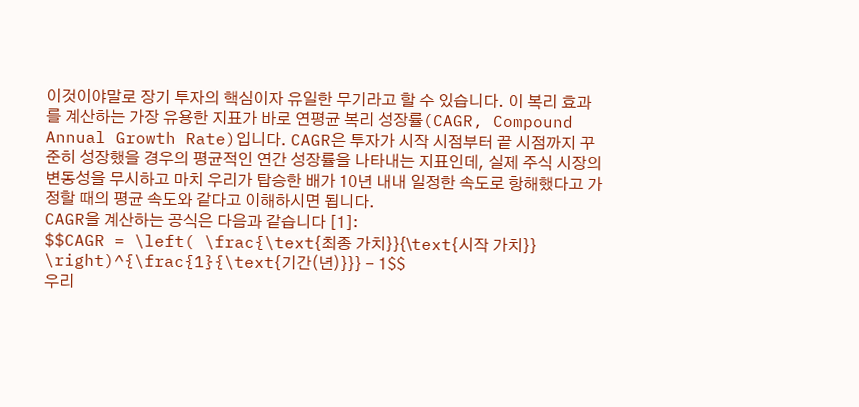이것이야말로 장기 투자의 핵심이자 유일한 무기라고 할 수 있습니다. 이 복리 효과를 계산하는 가장 유용한 지표가 바로 연평균 복리 성장률(CAGR, Compound Annual Growth Rate)입니다. CAGR은 투자가 시작 시점부터 끝 시점까지 꾸준히 성장했을 경우의 평균적인 연간 성장률을 나타내는 지표인데, 실제 주식 시장의 변동성을 무시하고 마치 우리가 탑승한 배가 10년 내내 일정한 속도로 항해했다고 가정할 때의 평균 속도와 같다고 이해하시면 됩니다.
CAGR을 계산하는 공식은 다음과 같습니다 [1]:
$$CAGR = \left( \frac{\text{최종 가치}}{\text{시작 가치}} \right)^{\frac{1}{\text{기간(년)}}} - 1$$
우리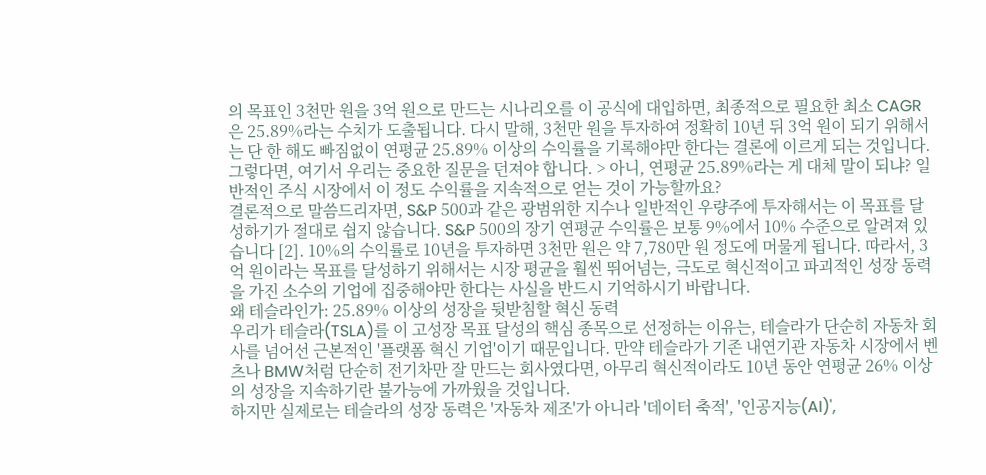의 목표인 3천만 원을 3억 원으로 만드는 시나리오를 이 공식에 대입하면, 최종적으로 필요한 최소 CAGR은 25.89%라는 수치가 도출됩니다. 다시 말해, 3천만 원을 투자하여 정확히 10년 뒤 3억 원이 되기 위해서는 단 한 해도 빠짐없이 연평균 25.89% 이상의 수익률을 기록해야만 한다는 결론에 이르게 되는 것입니다. 그렇다면, 여기서 우리는 중요한 질문을 던져야 합니다. > 아니, 연평균 25.89%라는 게 대체 말이 되냐? 일반적인 주식 시장에서 이 정도 수익률을 지속적으로 얻는 것이 가능할까요?
결론적으로 말씀드리자면, S&P 500과 같은 광범위한 지수나 일반적인 우량주에 투자해서는 이 목표를 달성하기가 절대로 쉽지 않습니다. S&P 500의 장기 연평균 수익률은 보통 9%에서 10% 수준으로 알려져 있습니다 [2]. 10%의 수익률로 10년을 투자하면 3천만 원은 약 7,780만 원 정도에 머물게 됩니다. 따라서, 3억 원이라는 목표를 달성하기 위해서는 시장 평균을 훨씬 뛰어넘는, 극도로 혁신적이고 파괴적인 성장 동력을 가진 소수의 기업에 집중해야만 한다는 사실을 반드시 기억하시기 바랍니다.
왜 테슬라인가: 25.89% 이상의 성장을 뒷받침할 혁신 동력
우리가 테슬라(TSLA)를 이 고성장 목표 달성의 핵심 종목으로 선정하는 이유는, 테슬라가 단순히 자동차 회사를 넘어선 근본적인 '플랫폼 혁신 기업'이기 때문입니다. 만약 테슬라가 기존 내연기관 자동차 시장에서 벤츠나 BMW처럼 단순히 전기차만 잘 만드는 회사였다면, 아무리 혁신적이라도 10년 동안 연평균 26% 이상의 성장을 지속하기란 불가능에 가까웠을 것입니다.
하지만 실제로는 테슬라의 성장 동력은 '자동차 제조'가 아니라 '데이터 축적', '인공지능(AI)',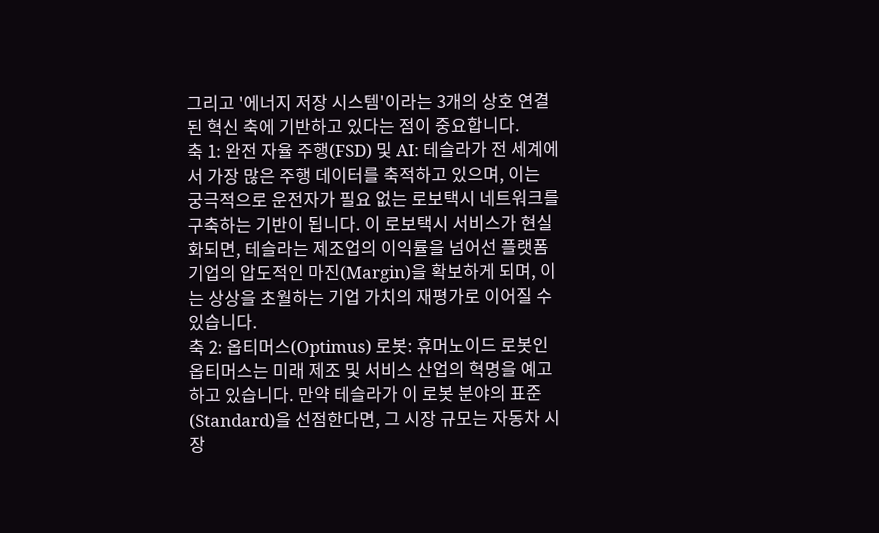그리고 '에너지 저장 시스템'이라는 3개의 상호 연결된 혁신 축에 기반하고 있다는 점이 중요합니다.
축 1: 완전 자율 주행(FSD) 및 AI: 테슬라가 전 세계에서 가장 많은 주행 데이터를 축적하고 있으며, 이는 궁극적으로 운전자가 필요 없는 로보택시 네트워크를 구축하는 기반이 됩니다. 이 로보택시 서비스가 현실화되면, 테슬라는 제조업의 이익률을 넘어선 플랫폼 기업의 압도적인 마진(Margin)을 확보하게 되며, 이는 상상을 초월하는 기업 가치의 재평가로 이어질 수 있습니다.
축 2: 옵티머스(Optimus) 로봇: 휴머노이드 로봇인 옵티머스는 미래 제조 및 서비스 산업의 혁명을 예고하고 있습니다. 만약 테슬라가 이 로봇 분야의 표준(Standard)을 선점한다면, 그 시장 규모는 자동차 시장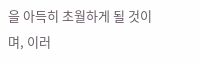을 아득히 초월하게 될 것이며, 이러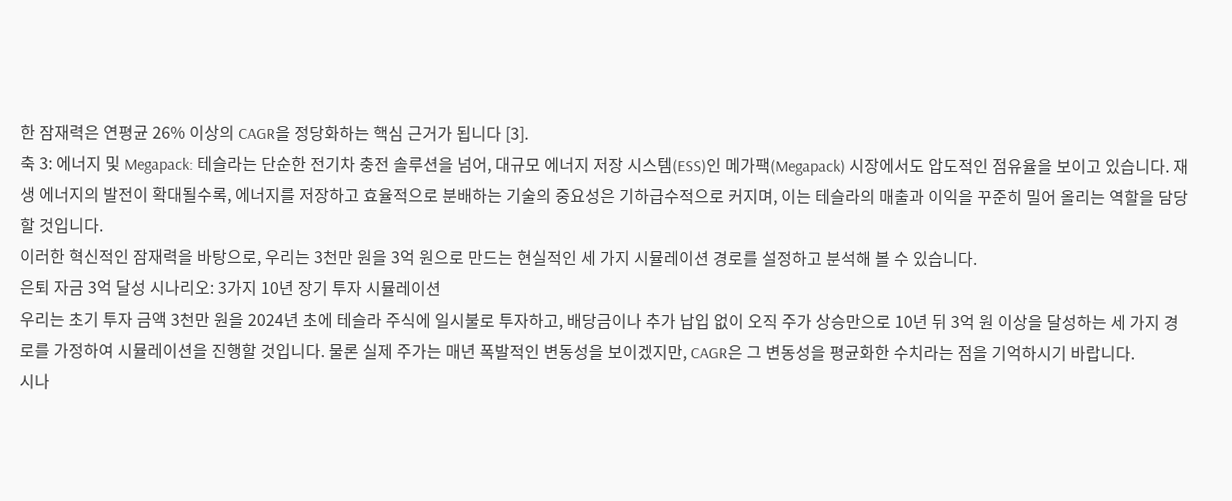한 잠재력은 연평균 26% 이상의 CAGR을 정당화하는 핵심 근거가 됩니다 [3].
축 3: 에너지 및 Megapack: 테슬라는 단순한 전기차 충전 솔루션을 넘어, 대규모 에너지 저장 시스템(ESS)인 메가팩(Megapack) 시장에서도 압도적인 점유율을 보이고 있습니다. 재생 에너지의 발전이 확대될수록, 에너지를 저장하고 효율적으로 분배하는 기술의 중요성은 기하급수적으로 커지며, 이는 테슬라의 매출과 이익을 꾸준히 밀어 올리는 역할을 담당할 것입니다.
이러한 혁신적인 잠재력을 바탕으로, 우리는 3천만 원을 3억 원으로 만드는 현실적인 세 가지 시뮬레이션 경로를 설정하고 분석해 볼 수 있습니다.
은퇴 자금 3억 달성 시나리오: 3가지 10년 장기 투자 시뮬레이션
우리는 초기 투자 금액 3천만 원을 2024년 초에 테슬라 주식에 일시불로 투자하고, 배당금이나 추가 납입 없이 오직 주가 상승만으로 10년 뒤 3억 원 이상을 달성하는 세 가지 경로를 가정하여 시뮬레이션을 진행할 것입니다. 물론 실제 주가는 매년 폭발적인 변동성을 보이겠지만, CAGR은 그 변동성을 평균화한 수치라는 점을 기억하시기 바랍니다.
시나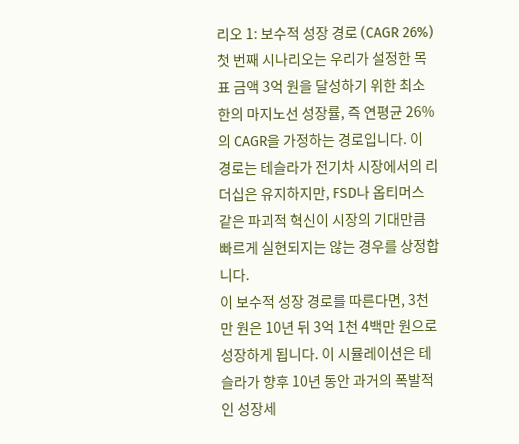리오 1: 보수적 성장 경로 (CAGR 26%)
첫 번째 시나리오는 우리가 설정한 목표 금액 3억 원을 달성하기 위한 최소한의 마지노선 성장률, 즉 연평균 26%의 CAGR을 가정하는 경로입니다. 이 경로는 테슬라가 전기차 시장에서의 리더십은 유지하지만, FSD나 옵티머스 같은 파괴적 혁신이 시장의 기대만큼 빠르게 실현되지는 않는 경우를 상정합니다.
이 보수적 성장 경로를 따른다면, 3천만 원은 10년 뒤 3억 1천 4백만 원으로 성장하게 됩니다. 이 시뮬레이션은 테슬라가 향후 10년 동안 과거의 폭발적인 성장세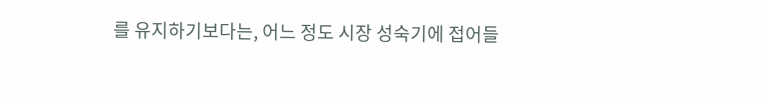를 유지하기보다는, 어느 정도 시장 성숙기에 접어들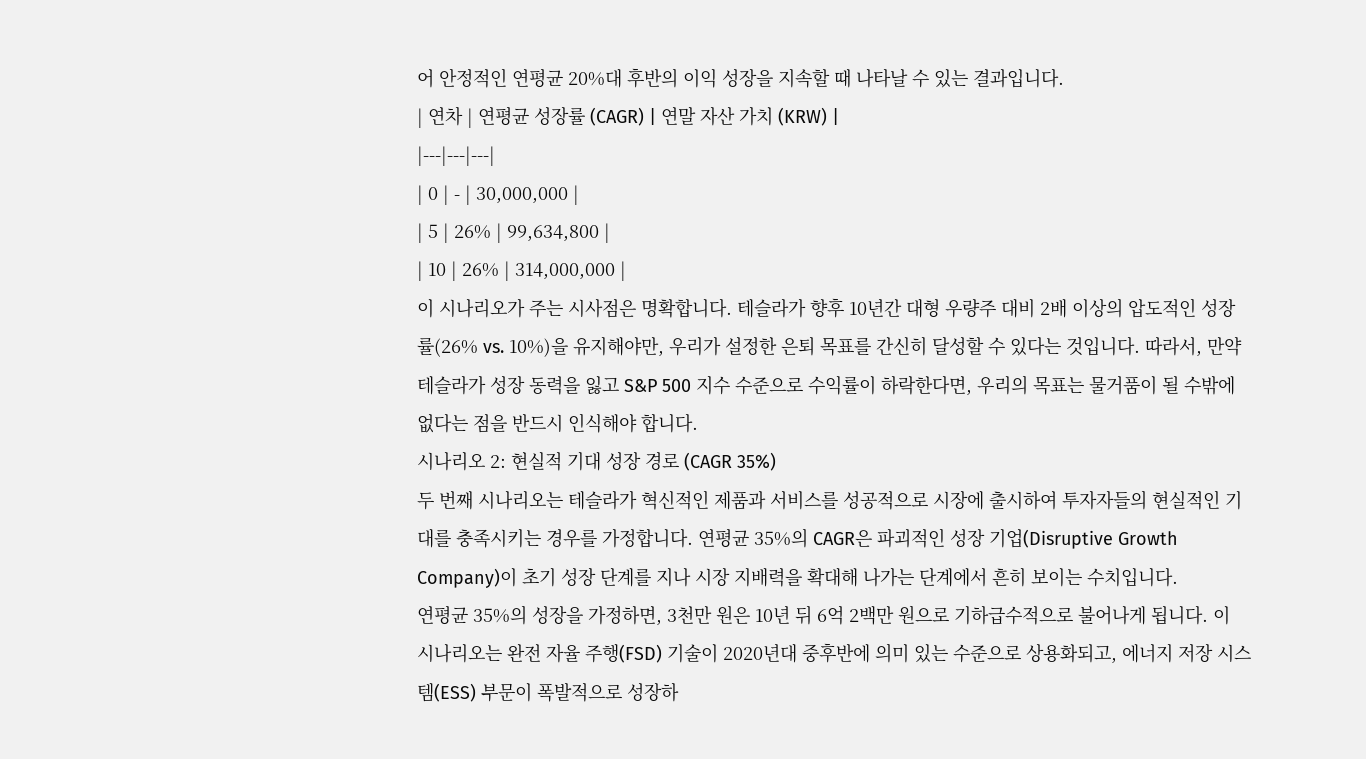어 안정적인 연평균 20%대 후반의 이익 성장을 지속할 때 나타날 수 있는 결과입니다.
| 연차 | 연평균 성장률 (CAGR) | 연말 자산 가치 (KRW) |
|---|---|---|
| 0 | - | 30,000,000 |
| 5 | 26% | 99,634,800 |
| 10 | 26% | 314,000,000 |
이 시나리오가 주는 시사점은 명확합니다. 테슬라가 향후 10년간 대형 우량주 대비 2배 이상의 압도적인 성장률(26% vs. 10%)을 유지해야만, 우리가 설정한 은퇴 목표를 간신히 달성할 수 있다는 것입니다. 따라서, 만약 테슬라가 성장 동력을 잃고 S&P 500 지수 수준으로 수익률이 하락한다면, 우리의 목표는 물거품이 될 수밖에 없다는 점을 반드시 인식해야 합니다.
시나리오 2: 현실적 기대 성장 경로 (CAGR 35%)
두 번째 시나리오는 테슬라가 혁신적인 제품과 서비스를 성공적으로 시장에 출시하여 투자자들의 현실적인 기대를 충족시키는 경우를 가정합니다. 연평균 35%의 CAGR은 파괴적인 성장 기업(Disruptive Growth Company)이 초기 성장 단계를 지나 시장 지배력을 확대해 나가는 단계에서 흔히 보이는 수치입니다.
연평균 35%의 성장을 가정하면, 3천만 원은 10년 뒤 6억 2백만 원으로 기하급수적으로 불어나게 됩니다. 이 시나리오는 완전 자율 주행(FSD) 기술이 2020년대 중후반에 의미 있는 수준으로 상용화되고, 에너지 저장 시스템(ESS) 부문이 폭발적으로 성장하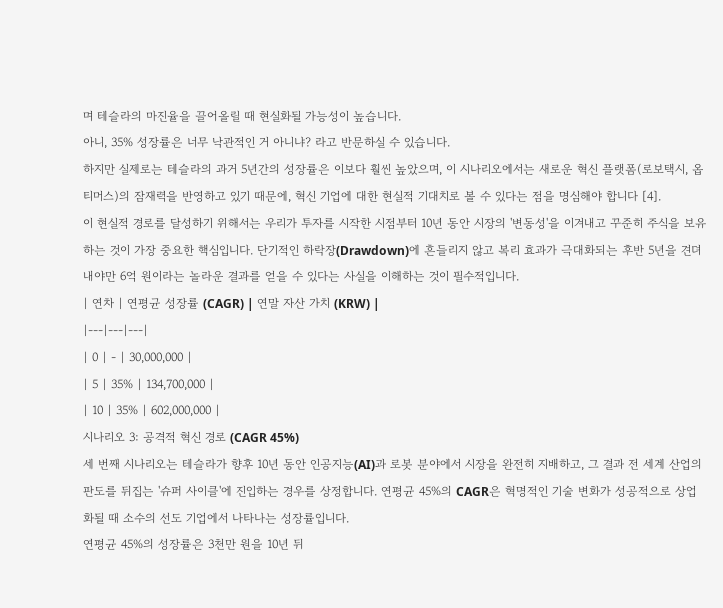며 테슬라의 마진율을 끌어올릴 때 현실화될 가능성이 높습니다.
아니, 35% 성장률은 너무 낙관적인 거 아니냐? 라고 반문하실 수 있습니다.
하지만 실제로는 테슬라의 과거 5년간의 성장률은 이보다 훨씬 높았으며, 이 시나리오에서는 새로운 혁신 플랫폼(로보택시, 옵티머스)의 잠재력을 반영하고 있기 때문에, 혁신 기업에 대한 현실적 기대치로 볼 수 있다는 점을 명심해야 합니다 [4].
이 현실적 경로를 달성하기 위해서는 우리가 투자를 시작한 시점부터 10년 동안 시장의 '변동성'을 이겨내고 꾸준히 주식을 보유하는 것이 가장 중요한 핵심입니다. 단기적인 하락장(Drawdown)에 흔들리지 않고 복리 효과가 극대화되는 후반 5년을 견뎌내야만 6억 원이라는 놀라운 결과를 얻을 수 있다는 사실을 이해하는 것이 필수적입니다.
| 연차 | 연평균 성장률 (CAGR) | 연말 자산 가치 (KRW) |
|---|---|---|
| 0 | - | 30,000,000 |
| 5 | 35% | 134,700,000 |
| 10 | 35% | 602,000,000 |
시나리오 3: 공격적 혁신 경로 (CAGR 45%)
세 번째 시나리오는 테슬라가 향후 10년 동안 인공지능(AI)과 로봇 분야에서 시장을 완전히 지배하고, 그 결과 전 세계 산업의 판도를 뒤집는 '슈퍼 사이클'에 진입하는 경우를 상정합니다. 연평균 45%의 CAGR은 혁명적인 기술 변화가 성공적으로 상업화될 때 소수의 선도 기업에서 나타나는 성장률입니다.
연평균 45%의 성장률은 3천만 원을 10년 뒤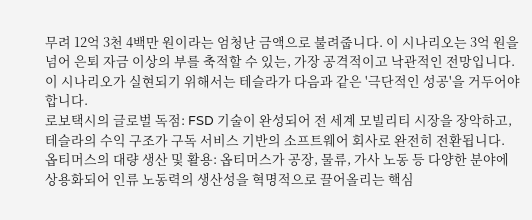무려 12억 3천 4백만 원이라는 엄청난 금액으로 불려줍니다. 이 시나리오는 3억 원을 넘어 은퇴 자금 이상의 부를 축적할 수 있는, 가장 공격적이고 낙관적인 전망입니다.
이 시나리오가 실현되기 위해서는 테슬라가 다음과 같은 '극단적인 성공'을 거두어야 합니다.
로보택시의 글로벌 독점: FSD 기술이 완성되어 전 세계 모빌리티 시장을 장악하고, 테슬라의 수익 구조가 구독 서비스 기반의 소프트웨어 회사로 완전히 전환됩니다.
옵티머스의 대량 생산 및 활용: 옵티머스가 공장, 물류, 가사 노동 등 다양한 분야에 상용화되어 인류 노동력의 생산성을 혁명적으로 끌어올리는 핵심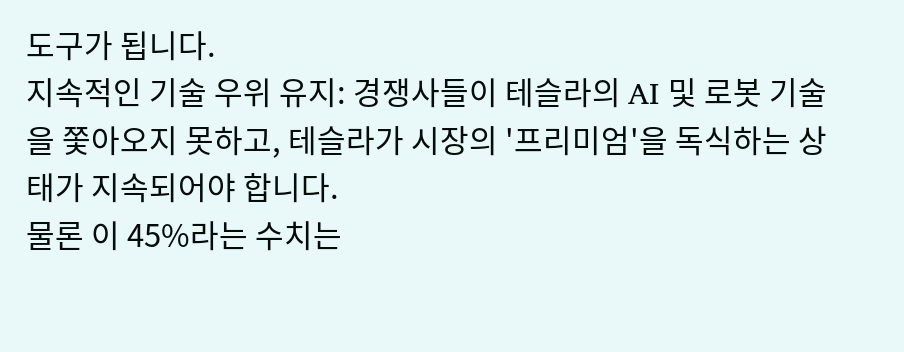도구가 됩니다.
지속적인 기술 우위 유지: 경쟁사들이 테슬라의 AI 및 로봇 기술을 쫓아오지 못하고, 테슬라가 시장의 '프리미엄'을 독식하는 상태가 지속되어야 합니다.
물론 이 45%라는 수치는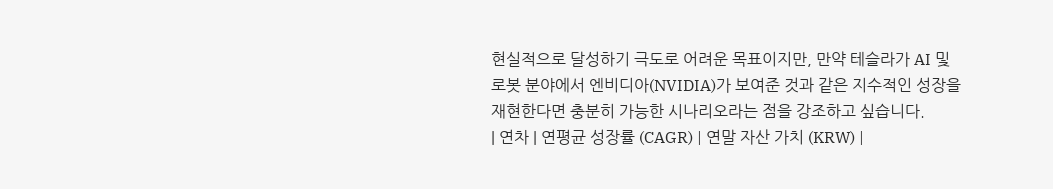현실적으로 달성하기 극도로 어려운 목표이지만, 만약 테슬라가 AI 및 로봇 분야에서 엔비디아(NVIDIA)가 보여준 것과 같은 지수적인 성장을 재현한다면 충분히 가능한 시나리오라는 점을 강조하고 싶습니다.
| 연차 | 연평균 성장률 (CAGR) | 연말 자산 가치 (KRW) |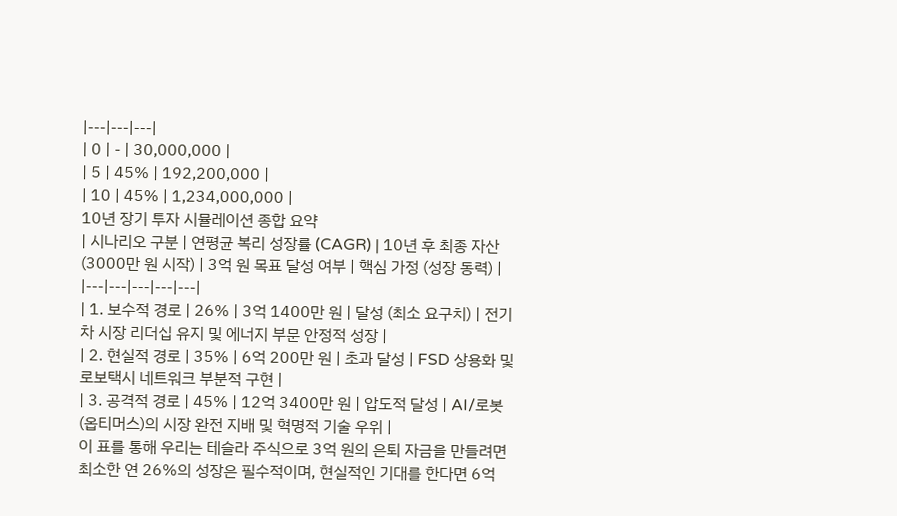|---|---|---|
| 0 | - | 30,000,000 |
| 5 | 45% | 192,200,000 |
| 10 | 45% | 1,234,000,000 |
10년 장기 투자 시뮬레이션 종합 요약
| 시나리오 구분 | 연평균 복리 성장률 (CAGR) | 10년 후 최종 자산 (3000만 원 시작) | 3억 원 목표 달성 여부 | 핵심 가정 (성장 동력) |
|---|---|---|---|---|
| 1. 보수적 경로 | 26% | 3억 1400만 원 | 달성 (최소 요구치) | 전기차 시장 리더십 유지 및 에너지 부문 안정적 성장 |
| 2. 현실적 경로 | 35% | 6억 200만 원 | 초과 달성 | FSD 상용화 및 로보택시 네트워크 부분적 구현 |
| 3. 공격적 경로 | 45% | 12억 3400만 원 | 압도적 달성 | AI/로봇(옵티머스)의 시장 완전 지배 및 혁명적 기술 우위 |
이 표를 통해 우리는 테슬라 주식으로 3억 원의 은퇴 자금을 만들려면 최소한 연 26%의 성장은 필수적이며, 현실적인 기대를 한다면 6억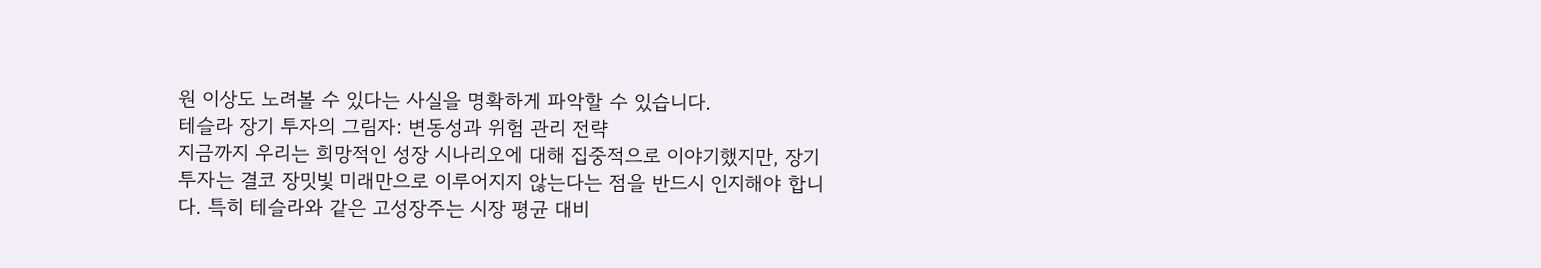원 이상도 노려볼 수 있다는 사실을 명확하게 파악할 수 있습니다.
테슬라 장기 투자의 그림자: 변동성과 위험 관리 전략
지금까지 우리는 희망적인 성장 시나리오에 대해 집중적으로 이야기했지만, 장기 투자는 결코 장밋빛 미래만으로 이루어지지 않는다는 점을 반드시 인지해야 합니다. 특히 테슬라와 같은 고성장주는 시장 평균 대비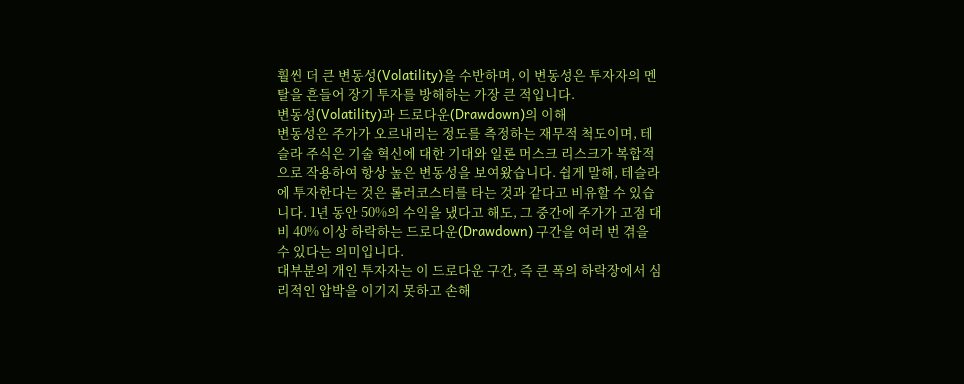훨씬 더 큰 변동성(Volatility)을 수반하며, 이 변동성은 투자자의 멘탈을 흔들어 장기 투자를 방해하는 가장 큰 적입니다.
변동성(Volatility)과 드로다운(Drawdown)의 이해
변동성은 주가가 오르내리는 정도를 측정하는 재무적 척도이며, 테슬라 주식은 기술 혁신에 대한 기대와 일론 머스크 리스크가 복합적으로 작용하여 항상 높은 변동성을 보여왔습니다. 쉽게 말해, 테슬라에 투자한다는 것은 롤러코스터를 타는 것과 같다고 비유할 수 있습니다. 1년 동안 50%의 수익을 냈다고 해도, 그 중간에 주가가 고점 대비 40% 이상 하락하는 드로다운(Drawdown) 구간을 여러 번 겪을 수 있다는 의미입니다.
대부분의 개인 투자자는 이 드로다운 구간, 즉 큰 폭의 하락장에서 심리적인 압박을 이기지 못하고 손해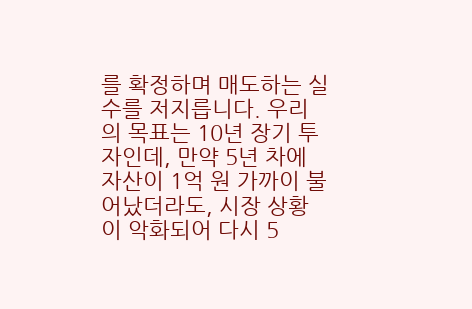를 확정하며 매도하는 실수를 저지릅니다. 우리의 목표는 10년 장기 투자인데, 만약 5년 차에 자산이 1억 원 가까이 불어났더라도, 시장 상황이 악화되어 다시 5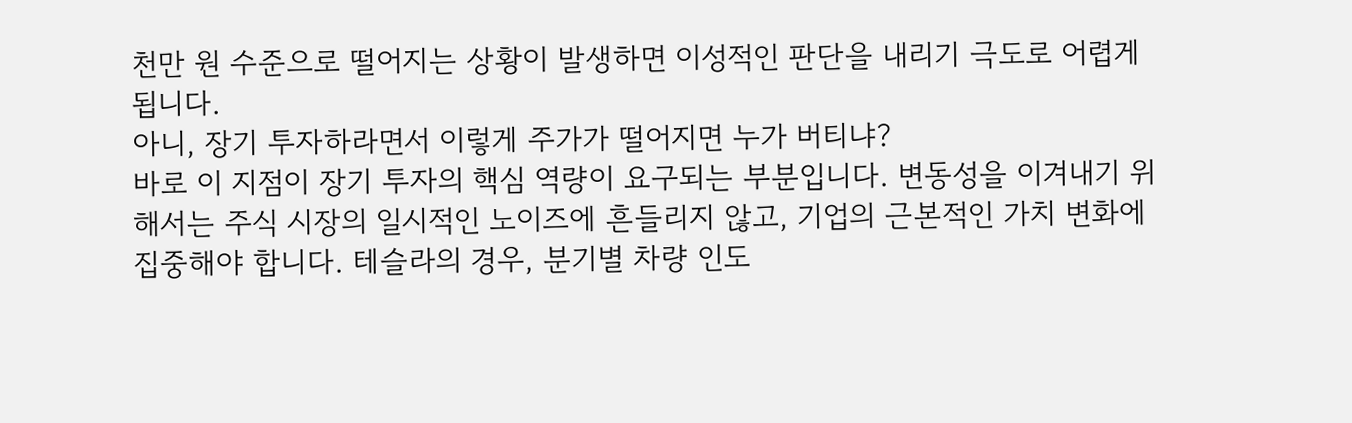천만 원 수준으로 떨어지는 상황이 발생하면 이성적인 판단을 내리기 극도로 어렵게 됩니다.
아니, 장기 투자하라면서 이렇게 주가가 떨어지면 누가 버티냐?
바로 이 지점이 장기 투자의 핵심 역량이 요구되는 부분입니다. 변동성을 이겨내기 위해서는 주식 시장의 일시적인 노이즈에 흔들리지 않고, 기업의 근본적인 가치 변화에 집중해야 합니다. 테슬라의 경우, 분기별 차량 인도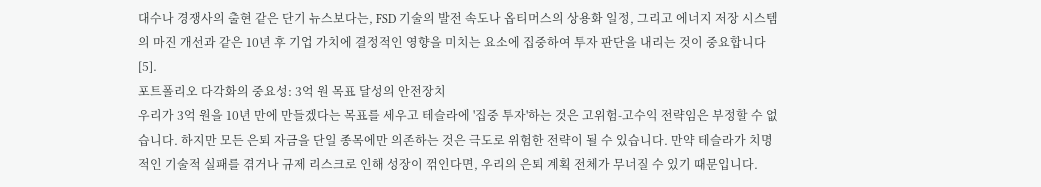대수나 경쟁사의 출현 같은 단기 뉴스보다는, FSD 기술의 발전 속도나 옵티머스의 상용화 일정, 그리고 에너지 저장 시스템의 마진 개선과 같은 10년 후 기업 가치에 결정적인 영향을 미치는 요소에 집중하여 투자 판단을 내리는 것이 중요합니다 [5].
포트폴리오 다각화의 중요성: 3억 원 목표 달성의 안전장치
우리가 3억 원을 10년 만에 만들겠다는 목표를 세우고 테슬라에 '집중 투자'하는 것은 고위험-고수익 전략임은 부정할 수 없습니다. 하지만 모든 은퇴 자금을 단일 종목에만 의존하는 것은 극도로 위험한 전략이 될 수 있습니다. 만약 테슬라가 치명적인 기술적 실패를 겪거나 규제 리스크로 인해 성장이 꺾인다면, 우리의 은퇴 계획 전체가 무너질 수 있기 때문입니다.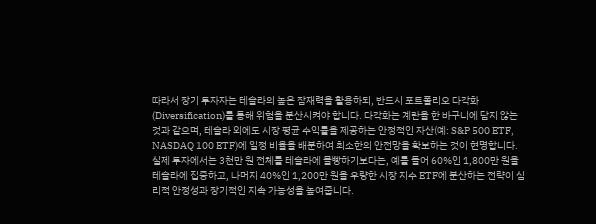따라서 장기 투자자는 테슬라의 높은 잠재력을 활용하되, 반드시 포트폴리오 다각화(Diversification)를 통해 위험을 분산시켜야 합니다. 다각화는 계란을 한 바구니에 담지 않는 것과 같으며, 테슬라 외에도 시장 평균 수익률을 제공하는 안정적인 자산(예: S&P 500 ETF, NASDAQ 100 ETF)에 일정 비율을 배분하여 최소한의 안전망을 확보하는 것이 현명합니다.
실제 투자에서는 3천만 원 전체를 테슬라에 몰빵하기보다는, 예를 들어 60%인 1,800만 원을 테슬라에 집중하고, 나머지 40%인 1,200만 원을 우량한 시장 지수 ETF에 분산하는 전략이 심리적 안정성과 장기적인 지속 가능성을 높여줍니다.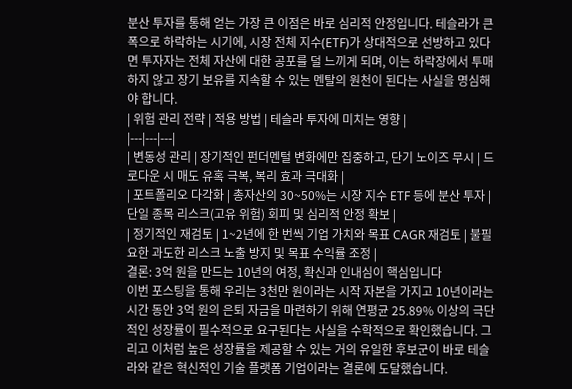분산 투자를 통해 얻는 가장 큰 이점은 바로 심리적 안정입니다. 테슬라가 큰 폭으로 하락하는 시기에, 시장 전체 지수(ETF)가 상대적으로 선방하고 있다면 투자자는 전체 자산에 대한 공포를 덜 느끼게 되며, 이는 하락장에서 투매하지 않고 장기 보유를 지속할 수 있는 멘탈의 원천이 된다는 사실을 명심해야 합니다.
| 위험 관리 전략 | 적용 방법 | 테슬라 투자에 미치는 영향 |
|---|---|---|
| 변동성 관리 | 장기적인 펀더멘털 변화에만 집중하고, 단기 노이즈 무시 | 드로다운 시 매도 유혹 극복, 복리 효과 극대화 |
| 포트폴리오 다각화 | 총자산의 30~50%는 시장 지수 ETF 등에 분산 투자 | 단일 종목 리스크(고유 위험) 회피 및 심리적 안정 확보 |
| 정기적인 재검토 | 1~2년에 한 번씩 기업 가치와 목표 CAGR 재검토 | 불필요한 과도한 리스크 노출 방지 및 목표 수익률 조정 |
결론: 3억 원을 만드는 10년의 여정, 확신과 인내심이 핵심입니다
이번 포스팅을 통해 우리는 3천만 원이라는 시작 자본을 가지고 10년이라는 시간 동안 3억 원의 은퇴 자금을 마련하기 위해 연평균 25.89% 이상의 극단적인 성장률이 필수적으로 요구된다는 사실을 수학적으로 확인했습니다. 그리고 이처럼 높은 성장률을 제공할 수 있는 거의 유일한 후보군이 바로 테슬라와 같은 혁신적인 기술 플랫폼 기업이라는 결론에 도달했습니다.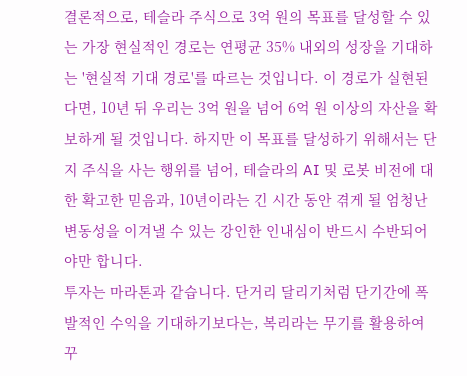결론적으로, 테슬라 주식으로 3억 원의 목표를 달성할 수 있는 가장 현실적인 경로는 연평균 35% 내외의 성장을 기대하는 '현실적 기대 경로'를 따르는 것입니다. 이 경로가 실현된다면, 10년 뒤 우리는 3억 원을 넘어 6억 원 이상의 자산을 확보하게 될 것입니다. 하지만 이 목표를 달성하기 위해서는 단지 주식을 사는 행위를 넘어, 테슬라의 AI 및 로봇 비전에 대한 확고한 믿음과, 10년이라는 긴 시간 동안 겪게 될 엄청난 변동성을 이겨낼 수 있는 강인한 인내심이 반드시 수반되어야만 합니다.
투자는 마라톤과 같습니다. 단거리 달리기처럼 단기간에 폭발적인 수익을 기대하기보다는, 복리라는 무기를 활용하여 꾸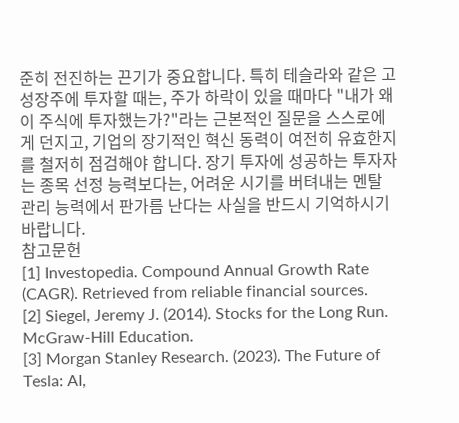준히 전진하는 끈기가 중요합니다. 특히 테슬라와 같은 고성장주에 투자할 때는, 주가 하락이 있을 때마다 "내가 왜 이 주식에 투자했는가?"라는 근본적인 질문을 스스로에게 던지고, 기업의 장기적인 혁신 동력이 여전히 유효한지를 철저히 점검해야 합니다. 장기 투자에 성공하는 투자자는 종목 선정 능력보다는, 어려운 시기를 버텨내는 멘탈 관리 능력에서 판가름 난다는 사실을 반드시 기억하시기 바랍니다.
참고문헌
[1] Investopedia. Compound Annual Growth Rate (CAGR). Retrieved from reliable financial sources.
[2] Siegel, Jeremy J. (2014). Stocks for the Long Run. McGraw-Hill Education.
[3] Morgan Stanley Research. (2023). The Future of Tesla: AI,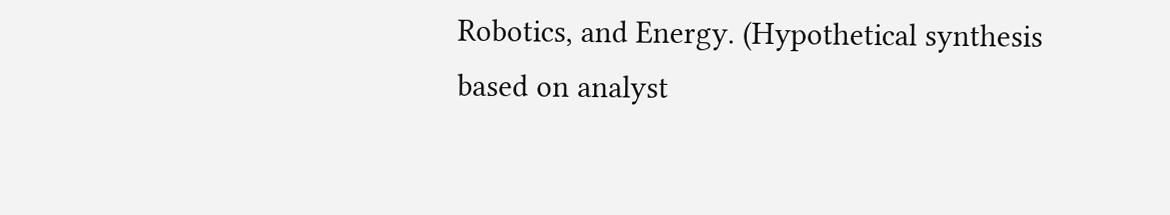Robotics, and Energy. (Hypothetical synthesis based on analyst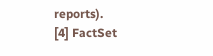reports).
[4] FactSet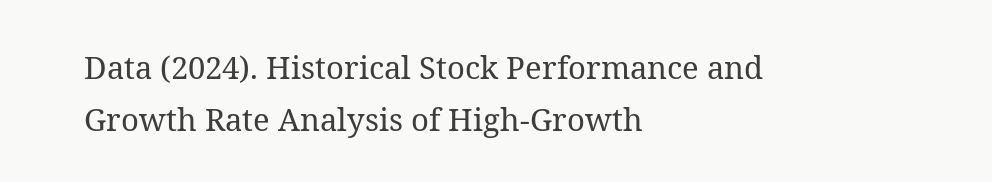Data (2024). Historical Stock Performance and Growth Rate Analysis of High-Growth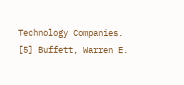Technology Companies.
[5] Buffett, Warren E.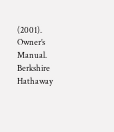(2001). Owner’s Manual. Berkshire Hathaway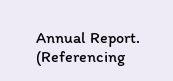Annual Report. (Referencing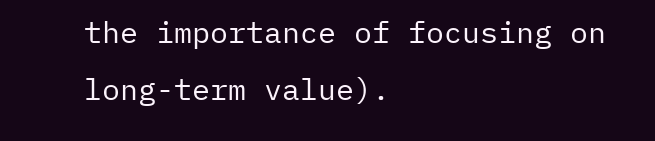the importance of focusing on long-term value).